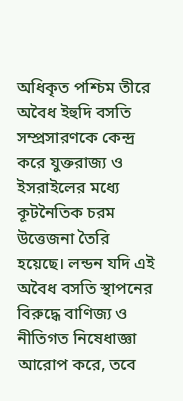অধিকৃত পশ্চিম তীরে অবৈধ ইহুদি বসতি সম্প্রসারণকে কেন্দ্র করে যুক্তরাজ্য ও ইসরাইলের মধ্যে কূটনৈতিক চরম উত্তেজনা তৈরি হয়েছে। লন্ডন যদি এই অবৈধ বসতি স্থাপনের বিরুদ্ধে বাণিজ্য ও নীতিগত নিষেধাজ্ঞা আরোপ করে, তবে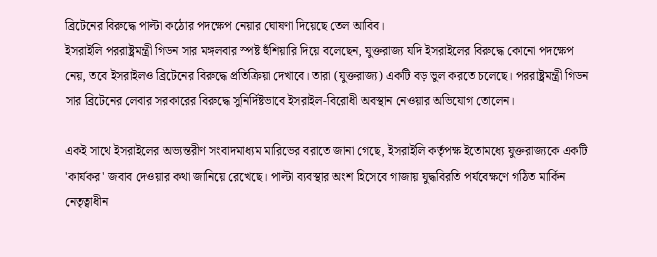ব্রিটেনের বিরুদ্ধে পাল্টা কঠোর পদক্ষেপ নেয়ার ঘোষণা দিয়েছে তেল আবিব।
ইসরাইলি পররাষ্ট্রমন্ত্রী গিডন সার মঙ্গলবার স্পষ্ট হুঁশিয়ারি দিয়ে বলেছেন, যুক্তরাজ্য যদি ইসরাইলের বিরুদ্ধে কোনো পদক্ষেপ নেয়, তবে ইসরাইলও ব্রিটেনের বিরুদ্ধে প্রতিক্রিয়া দেখাবে। তারা (যুক্তরাজ্য) একটি বড় ভুল করতে চলেছে। পররাষ্ট্রমন্ত্রী গিডন সার ব্রিটেনের লেবার সরকারের বিরুদ্ধে সুনির্দিষ্টভাবে ইসরাইল-বিরোধী অবস্থান নেওয়ার অভিযোগ তোলেন।

একই সাথে ইসরাইলের অভ্যন্তরীণ সংবাদমাধ্যম মারিভের বরাতে জানা গেছে, ইসরাইলি কর্তৃপক্ষ ইতোমধ্যে যুক্তরাজ্যকে একটি 'কার্যকর' জবাব দেওয়ার কথা জানিয়ে রেখেছে। পাল্টা ব্যবস্থার অংশ হিসেবে গাজায় যুদ্ধবিরতি পর্যবেক্ষণে গঠিত মার্কিন নেতৃত্বাধীন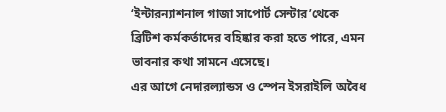‘ইন্টারন্যাশনাল গাজা সাপোর্ট সেন্টার’থেকে ব্রিটিশ কর্মকর্তাদের বহিষ্কার করা হতে পারে, এমন ভাবনার কথা সামনে এসেছে।
এর আগে নেদারল্যান্ডস ও স্পেন ইসরাইলি অবৈধ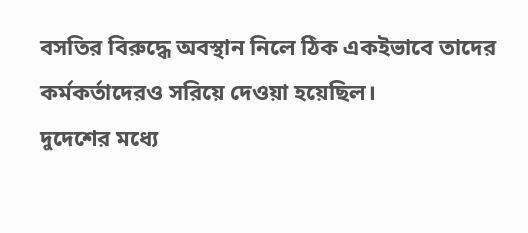বসতির বিরুদ্ধে অবস্থান নিলে ঠিক একইভাবে তাদের কর্মকর্তাদেরও সরিয়ে দেওয়া হয়েছিল।
দুদেশের মধ্যে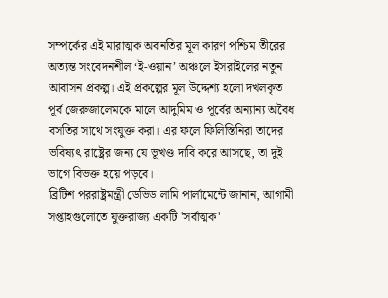সম্পর্কের এই মারাত্মক অবনতির মূল কারণ পশ্চিম তীরের অত্যন্ত সংবেদনশীল ‘ই-ওয়ান’ অঞ্চলে ইসরাইলের নতুন আবাসন প্রকল্প। এই প্রকল্পের মূল উদ্দেশ্য হলো দখলকৃত পূর্ব জেরুজালেমকে মালে আদুমিম ও পূর্বের অন্যান্য অবৈধ বসতির সাথে সংযুক্ত করা। এর ফলে ফিলিস্তিনিরা তাদের ভবিষ্যৎ রাষ্ট্রের জন্য যে ভূখণ্ড দাবি করে আসছে, তা দুই ভাগে বিভক্ত হয়ে পড়বে।
ব্রিটিশ পররাষ্ট্রমন্ত্রী ডেভিড লামি পার্লামেন্টে জানান, আগামী সপ্তাহগুলোতে যুক্তরাজ্য একটি 'সর্বাত্মক'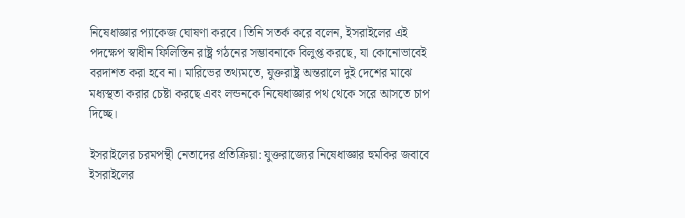নিষেধাজ্ঞার প্যাকেজ ঘোষণা করবে। তিনি সতর্ক করে বলেন, ইসরাইলের এই পদক্ষেপ স্বাধীন ফিলিস্তিন রাষ্ট্র গঠনের সম্ভাবনাকে বিলুপ্ত করছে, যা কোনোভাবেই বরদাশত করা হবে না। মারিভের তথ্যমতে, যুক্তরাষ্ট্র অন্তরালে দুই দেশের মাঝে মধ্যস্থতা করার চেষ্টা করছে এবং লন্ডনকে নিষেধাজ্ঞার পথ থেকে সরে আসতে চাপ দিচ্ছে।

ইসরাইলের চরমপন্থী নেতাদের প্রতিক্রিয়া: যুক্তরাজ্যের নিষেধাজ্ঞার হুমকির জবাবে ইসরাইলের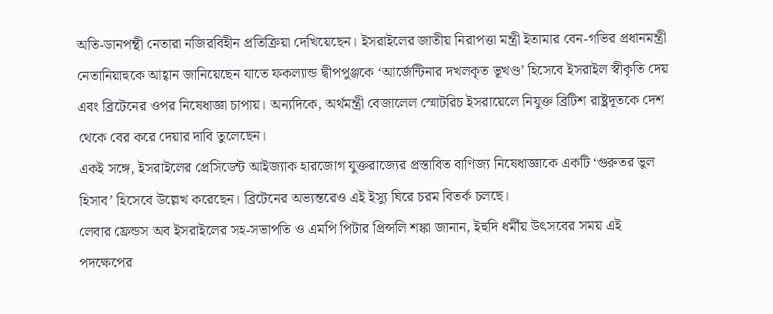অতি-ডানপন্থী নেতারা নজিরবিহীন প্রতিক্রিয়া দেখিয়েছেন। ইসরাইলের জাতীয় নিরাপত্তা মন্ত্রী ইতামার বেন-গভির প্রধানমন্ত্রী নেতানিয়াহুকে আহ্বান জানিয়েছেন যাতে ফকল্যান্ড দ্বীপপুঞ্জকে ‘আর্জেন্টিনার দখলকৃত ভূখণ্ড’ হিসেবে ইসরাইল স্বীকৃতি দেয় এবং ব্রিটেনের ওপর নিষেধাজ্ঞা চাপায়। অন্যদিকে, অর্থমন্ত্রী বেজালেল স্মোটরিচ ইসরায়েলে নিযুক্ত ব্রিটিশ রাষ্ট্রদূতকে দেশ থেকে বের করে দেয়ার দাবি তুলেছেন।
একই সঙ্গে, ইসরাইলের প্রেসিডেন্ট আইজ্যাক হারজোগ যুক্তরাজ্যের প্রস্তাবিত বাণিজ্য নিষেধাজ্ঞাকে একটি ‘গুরুতর ভুল হিসাব’ হিসেবে উল্লেখ করেছেন। ব্রিটেনের অভ্যন্তরেও এই ইস্যু ঘিরে চরম বিতর্ক চলছে।
লেবার ফ্রেন্ডস অব ইসরাইলের সহ-সভাপতি ও এমপি পিটার প্রিন্সলি শঙ্কা জানান, ইহুদি ধর্মীয় উৎসবের সময় এই পদক্ষেপের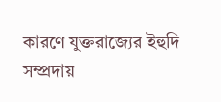কারণে যুক্তরাজ্যের ইহুদি সম্প্রদায়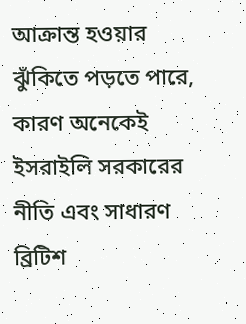আক্রান্ত হওয়ার ঝুঁকিতে পড়তে পারে, কারণ অনেকেই ইসরাইলি সরকারের নীতি এবং সাধারণ ব্রিটিশ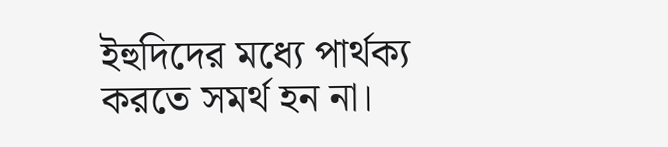ইহুদিদের মধ্যে পার্থক্য করতে সমর্থ হন না।